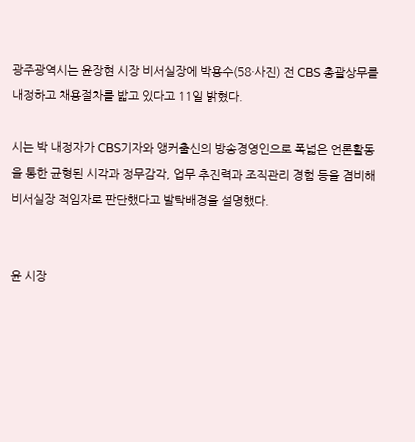광주광역시는 윤장현 시장 비서실장에 박용수(58·사진) 전 CBS 총괄상무를 내정하고 채용절차를 밟고 있다고 11일 밝혔다.

시는 박 내정자가 CBS기자와 앵커출신의 방송경영인으로 폭넓은 언론활동을 통한 균형된 시각과 정무감각, 업무 추진력과 조직관리 경험 등을 겸비해 비서실장 적임자로 판단했다고 발탁배경을 설명했다.


윤 시장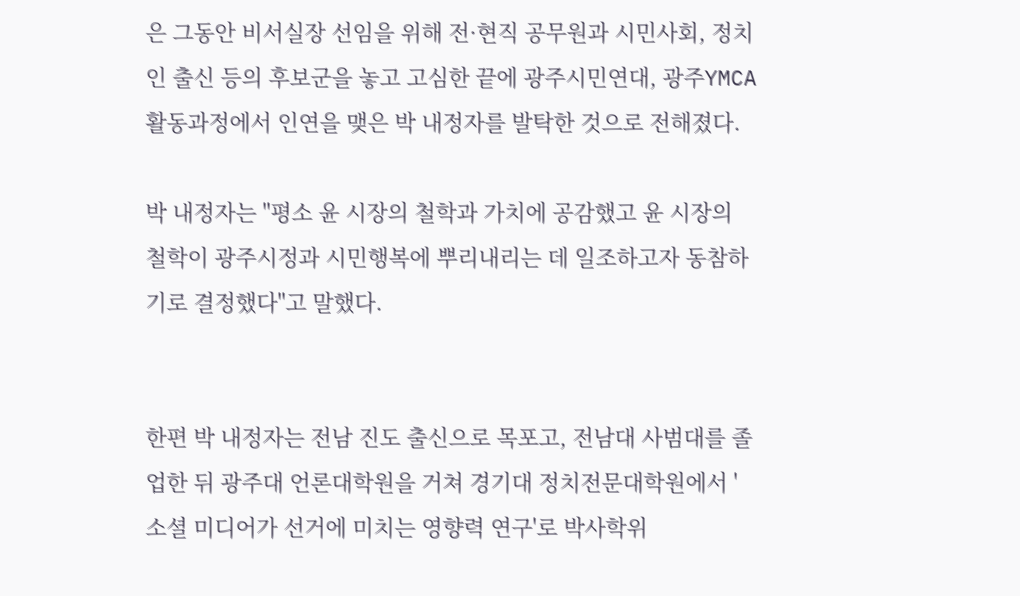은 그동안 비서실장 선임을 위해 전·현직 공무원과 시민사회, 정치인 출신 등의 후보군을 놓고 고심한 끝에 광주시민연대, 광주YMCA 활동과정에서 인연을 맺은 박 내정자를 발탁한 것으로 전해졌다.

박 내정자는 "평소 윤 시장의 철학과 가치에 공감했고 윤 시장의 철학이 광주시정과 시민행복에 뿌리내리는 데 일조하고자 동참하기로 결정했다"고 말했다.


한편 박 내정자는 전남 진도 출신으로 목포고, 전남대 사범대를 졸업한 뒤 광주대 언론대학원을 거쳐 경기대 정치전문대학원에서 '소셜 미디어가 선거에 미치는 영향력 연구'로 박사학위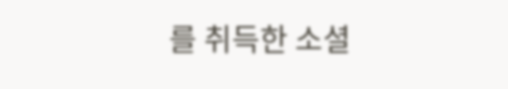를 취득한 소셜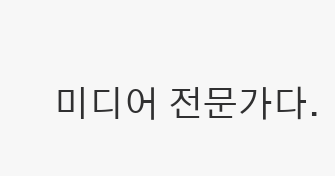미디어 전문가다.